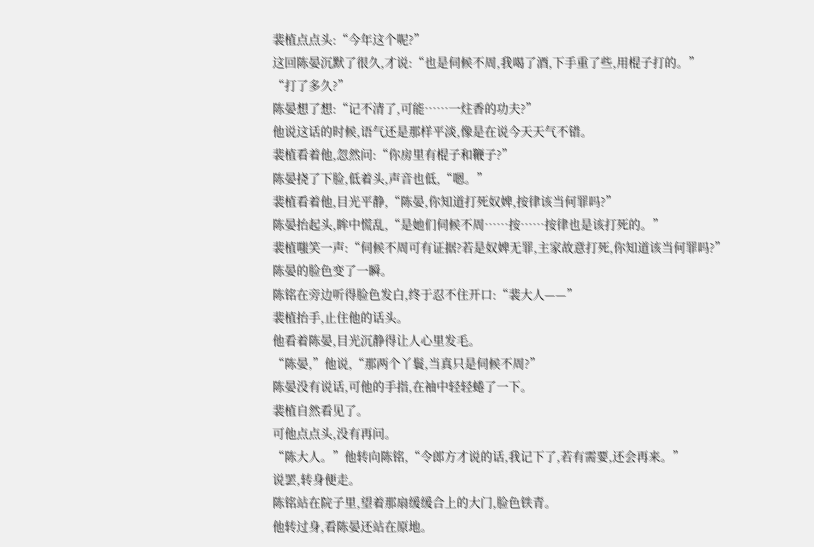裴植点点头:“今年这个呢?”
这回陈晏沉默了很久,才说:“也是伺候不周,我喝了酒,下手重了些,用棍子打的。”
“打了多久?”
陈晏想了想:“记不清了,可能……一炷香的功夫?”
他说这话的时候,语气还是那样平淡,像是在说今天天气不错。
裴植看着他,忽然问:“你房里有棍子和鞭子?”
陈晏挠了下脸,低着头,声音也低,“嗯。”
裴植看着他,目光平静,“陈晏,你知道打死奴婢,按律该当何罪吗?”
陈晏抬起头,眸中慌乱,“是她们伺候不周……按……按律也是该打死的。”
裴植嗤笑一声:“伺候不周可有证据?若是奴婢无罪,主家故意打死,你知道该当何罪吗?”
陈晏的脸色变了一瞬。
陈铭在旁边听得脸色发白,终于忍不住开口:“裴大人——”
裴植抬手,止住他的话头。
他看着陈晏,目光沉静得让人心里发毛。
“陈晏,”他说,“那两个丫鬟,当真只是伺候不周?”
陈晏没有说话,可他的手指,在袖中轻轻蜷了一下。
裴植自然看见了。
可他点点头,没有再问。
“陈大人。”他转向陈铭,“令郎方才说的话,我记下了,若有需要,还会再来。”
说罢,转身便走。
陈铭站在院子里,望着那扇缓缓合上的大门,脸色铁青。
他转过身,看陈晏还站在原地。